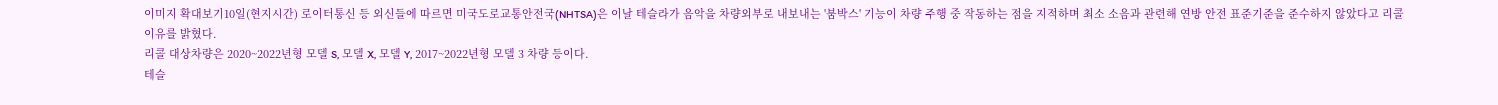이미지 확대보기10일(현지시간) 로이터통신 등 외신들에 따르면 미국도로교통안전국(NHTSA)은 이날 테슬라가 음악을 차량외부로 내보내는 '붐박스' 기능이 차량 주행 중 작동하는 점을 지적하며 최소 소음과 관련해 연방 안전 표준기준을 준수하지 않았다고 리콜이유를 밝혔다.
리콜 대상차량은 2020~2022년형 모델 S, 모델 X, 모델 Y, 2017~2022년형 모델 3 차량 등이다.
테슬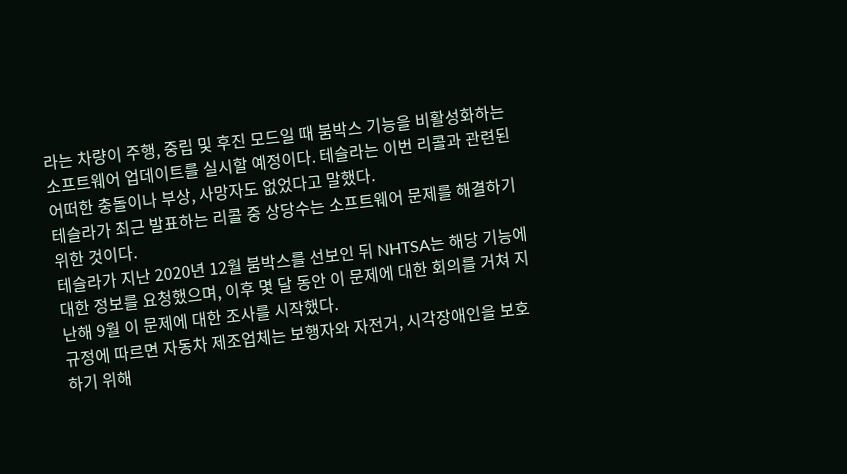라는 차량이 주행, 중립 및 후진 모드일 때 붐박스 기능을 비활성화하는 소프트웨어 업데이트를 실시할 예정이다. 테슬라는 이번 리콜과 관련된 어떠한 충돌이나 부상, 사망자도 없었다고 말했다.
테슬라가 최근 발표하는 리콜 중 상당수는 소프트웨어 문제를 해결하기 위한 것이다.
테슬라가 지난 2020년 12월 붐박스를 선보인 뒤 NHTSA는 해당 기능에 대한 정보를 요청했으며, 이후 몇 달 동안 이 문제에 대한 회의를 거쳐 지난해 9월 이 문제에 대한 조사를 시작했다.
규정에 따르면 자동차 제조업체는 보행자와 자전거, 시각장애인을 보호하기 위해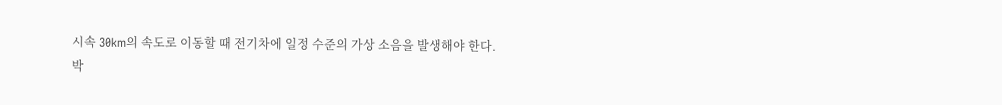시속 30km의 속도로 이동할 때 전기차에 일정 수준의 가상 소음을 발생해야 한다.
박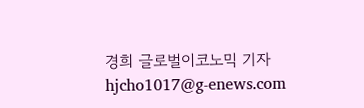경희 글로벌이코노믹 기자 hjcho1017@g-enews.com